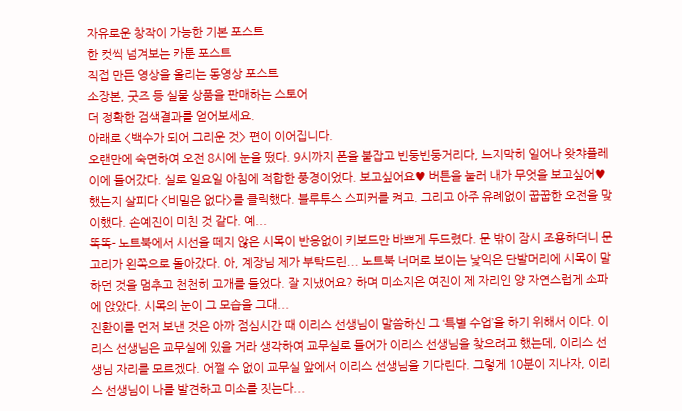자유로운 창작이 가능한 기본 포스트
한 컷씩 넘겨보는 카툰 포스트
직접 만든 영상을 올리는 동영상 포스트
소장본, 굿즈 등 실물 상품을 판매하는 스토어
더 정확한 검색결과를 얻어보세요.
아래로 <백수가 되어 그리운 것> 편이 이어집니다.
오랜만에 숙면하여 오전 8시에 눈을 떴다. 9시까지 폰을 붙잡고 빈둥빈둥거리다, 느지막히 일어나 왓챠플레이에 들어갔다. 실로 일요일 아침에 적합한 풍경이었다. 보고싶어요♥ 버튼을 눌러 내가 무엇을 보고싶어♥했는지 살피다 <비밀은 없다>를 클릭했다. 블루투스 스피커를 켜고. 그리고 아주 유례없이 꿉꿉한 오전을 맞이했다. 손예진이 미친 것 같다. 예...
똑똑- 노트북에서 시선을 떼지 않은 시목이 반응없이 키보드만 바쁘게 두드렸다. 문 밖이 잠시 조용하더니 문고리가 왼쪽으로 돌아갔다. 아, 계장님 제가 부탁드린... 노트북 너머로 보이는 낯익은 단발머리에 시목이 말하던 것을 멈추고 천천히 고개를 들었다. 잘 지냈어요? 하며 미소지은 여진이 제 자리인 양 자연스럽게 소파에 앉았다. 시목의 눈이 그 모습을 그대...
진환이를 먼저 보낸 것은 아까 점심시간 때 이리스 선생님이 말씀하신 그 ‘특별 수업’을 하기 위해서 이다. 이리스 선생님은 교무실에 있을 거라 생각하여 교무실로 들어가 이리스 선생님을 찾으려고 했는데, 이리스 선생님 자리를 모르겠다. 어쩔 수 없이 교무실 앞에서 이리스 선생님을 기다린다. 그렇게 10분이 지나자, 이리스 선생님이 나를 발견하고 미소를 짓는다...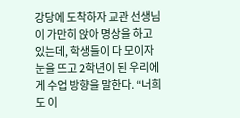강당에 도착하자 교관 선생님이 가만히 앉아 명상을 하고 있는데, 학생들이 다 모이자 눈을 뜨고 2학년이 된 우리에게 수업 방향을 말한다. “너희도 이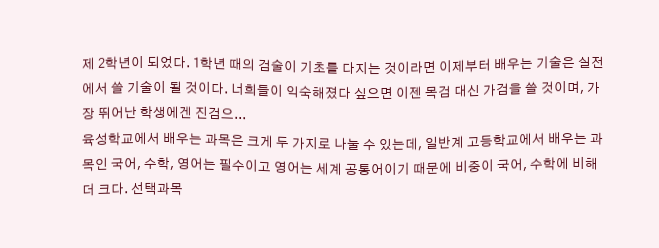제 2학년이 되었다. 1학년 때의 검술이 기초를 다지는 것이라면 이제부터 배우는 기술은 실전에서 쓸 기술이 될 것이다. 너희들이 익숙해졌다 싶으면 이젠 목검 대신 가검을 쓸 것이며, 가장 뛰어난 학생에겐 진검으...
육성학교에서 배우는 과목은 크게 두 가지로 나눌 수 있는데, 일반계 고등학교에서 배우는 과목인 국어, 수학, 영어는 필수이고 영어는 세계 공통어이기 때문에 비중이 국어, 수학에 비해 더 크다. 선택과목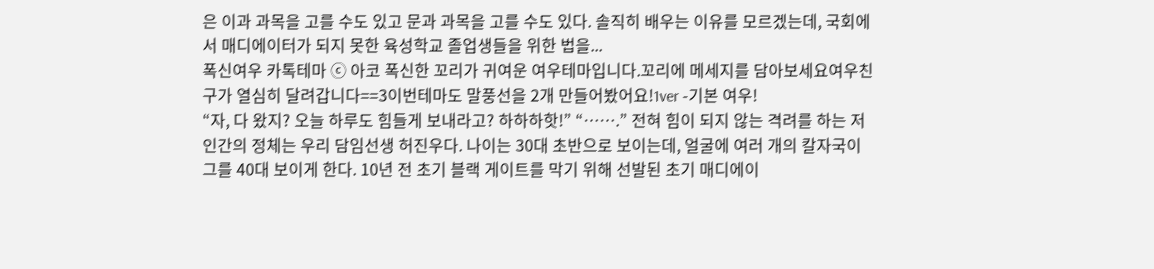은 이과 과목을 고를 수도 있고 문과 과목을 고를 수도 있다. 솔직히 배우는 이유를 모르겠는데, 국회에서 매디에이터가 되지 못한 육성학교 졸업생들을 위한 법을...
폭신여우 카톡테마 ⓒ 아코 폭신한 꼬리가 귀여운 여우테마입니다.꼬리에 메세지를 담아보세요여우친구가 열심히 달려갑니다==3이번테마도 말풍선을 2개 만들어봤어요!1ver -기본 여우!
“자, 다 왔지? 오늘 하루도 힘들게 보내라고? 하하하핫!” “…….” 전혀 힘이 되지 않는 격려를 하는 저 인간의 정체는 우리 담임선생 허진우다. 나이는 30대 초반으로 보이는데, 얼굴에 여러 개의 칼자국이 그를 40대 보이게 한다. 10년 전 초기 블랙 게이트를 막기 위해 선발된 초기 매디에이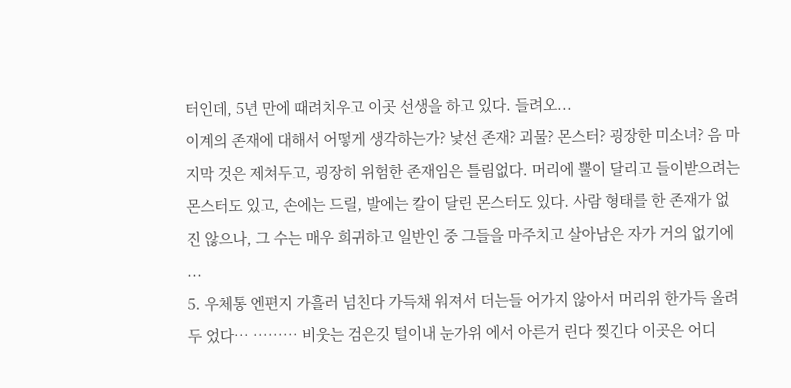터인데, 5년 만에 때려치우고 이곳 선생을 하고 있다. 들려오...
이계의 존재에 대해서 어떻게 생각하는가? 낯선 존재? 괴물? 몬스터? 굉장한 미소녀? 음 마지막 것은 제쳐두고, 굉장히 위험한 존재임은 틀림없다. 머리에 뿔이 달리고 들이받으려는 몬스터도 있고, 손에는 드릴, 발에는 칼이 달린 몬스터도 있다. 사람 형태를 한 존재가 없진 않으나, 그 수는 매우 희귀하고 일반인 중 그들을 마주치고 살아남은 자가 거의 없기에 ...
5. 우체통 엔편지 가흘러 넘친다 가득채 워져서 더는들 어가지 않아서 머리위 한가득 올려두 었다… ……… 비웃는 검은깃 털이내 눈가위 에서 아른거 린다 찢긴다 이곳은 어디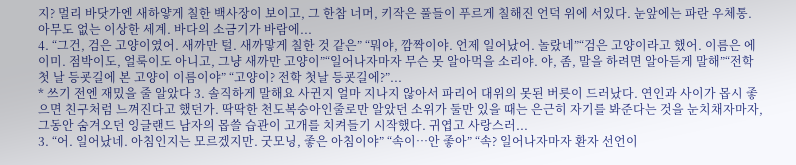지? 멀리 바닷가엔 새하얗게 칠한 백사장이 보이고, 그 한참 너머, 키작은 풀들이 푸르게 칠해진 언덕 위에 서있다. 눈앞에는 파란 우체통. 아무도 없는 이상한 세계. 바다의 소금기가 바람에...
4. “그건, 검은 고양이였어. 새까만 털. 새까맣게 칠한 것 같은” “뭐야, 깜짝이야. 언제 일어났어. 놀랐네”“검은 고양이라고 했어. 이름은 에이미. 점박이도, 얼룩이도 아니고, 그냥 새까만 고양이”“일어나자마자 무슨 못 알아먹을 소리야. 야, 좀, 말을 하려면 알아듣게 말해”“전학 첫 날 등굣길에 본 고양이 이름이야” “고양이? 전학 첫날 등굣길에?”...
* 쓰기 전엔 재밌을 줄 알았다 3. 솔직하게 말해요 사귄지 얼마 지나지 않아서 파리어 대위의 못된 버릇이 드러났다. 연인과 사이가 몹시 좋으면 친구처럼 느껴진다고 했던가. 딱딱한 천도복숭아인줄로만 알았던 소위가 둘만 있을 때는 은근히 자기를 봐준다는 것을 눈치채자마자, 그동안 숨겨오던 잉글랜드 남자의 몹쓸 습관이 고개를 치켜들기 시작했다. 귀엽고 사랑스러...
3. “어. 일어났네. 아침인지는 모르겠지만. 굿모닝, 좋은 아침이야” “속이…안 좋아” “속? 일어나자마자 환자 선언이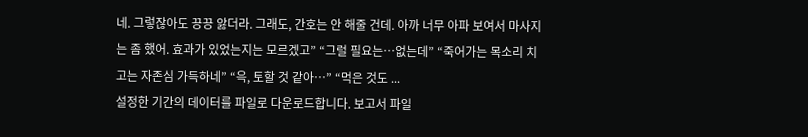네. 그렇잖아도 끙끙 앓더라. 그래도, 간호는 안 해줄 건데. 아까 너무 아파 보여서 마사지는 좀 했어. 효과가 있었는지는 모르겠고” “그럴 필요는…없는데” “죽어가는 목소리 치고는 자존심 가득하네” “윽, 토할 것 같아…” “먹은 것도 ...
설정한 기간의 데이터를 파일로 다운로드합니다. 보고서 파일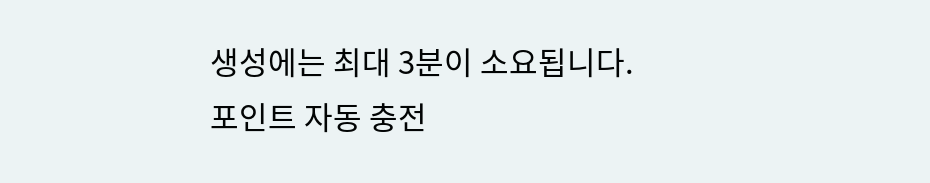생성에는 최대 3분이 소요됩니다.
포인트 자동 충전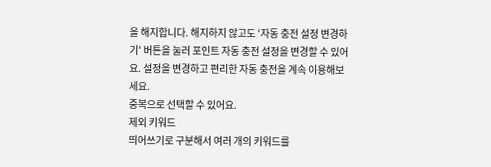을 해지합니다. 해지하지 않고도 ‘자동 충전 설정 변경하기' 버튼을 눌러 포인트 자동 충전 설정을 변경할 수 있어요. 설정을 변경하고 편리한 자동 충전을 계속 이용해보세요.
중복으로 선택할 수 있어요.
제외 키워드
띄어쓰기로 구분해서 여러 개의 키워드를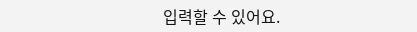입력할 수 있어요.